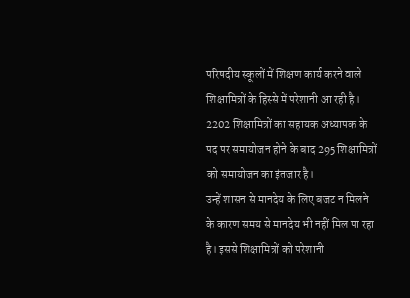परिषदीय स्कूलों में शिक्षण कार्य करने वाले शिक्षामित्रों के हिस्से में परेशानी आ रही है। 2202 शिक्षामित्रों का सहायक अध्यापक के पद पर समायोजन होने के बाद 295 शिक्षामित्रों को समायोजन का इंतजार है।
उन्हें शासन से मानदेय के लिए बजट न मिलने के कारण समय से मानदेय भी नहीं मिल पा रहा है। इससे शिक्षामित्रों को परेशानी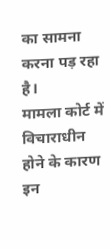का सामना करना पड़ रहा है।
मामला कोर्ट में विचाराधीन होने के कारण इन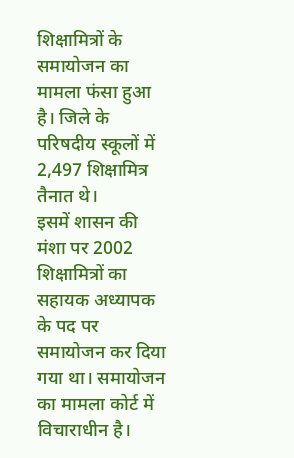शिक्षामित्रों के समायोजन का मामला फंसा हुआ है। जिले के परिषदीय स्कूलों में 2,497 शिक्षामित्र तैनात थे।
इसमें शासन की मंशा पर 2002 शिक्षामित्रों का सहायक अध्यापक के पद पर समायोजन कर दिया गया था। समायोजन का मामला कोर्ट में विचाराधीन है।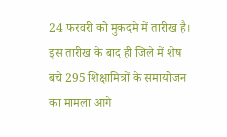24 फरवरी को मुकदमे में तारीख है। इस तारीख के बाद ही जिले में शेष बचे 295 शिक्षामित्रों के समायोजन का मामला आगे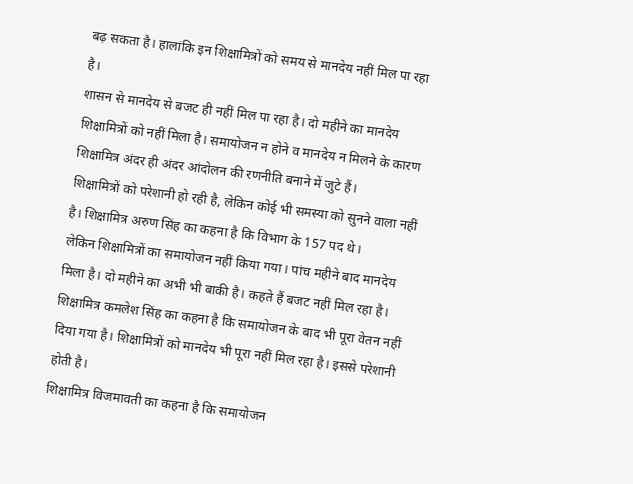बढ़ सकता है। हालांकि इन शिक्षामित्रों को समय से मानदेय नहीं मिल पा रहा है।
शासन से मानदेय से बजट ही नहीं मिल पा रहा है। दो महीने का मानदेय शिक्षामित्रों को नहीं मिला है। समायोजन न होने व मानदेय न मिलने के कारण शिक्षामित्र अंदर ही अंदर आंदोलन की रणनीति बनाने में जुटे हैं।
शिक्षामित्रों को परेशानी हो रही है, लेकिन कोई भी समस्या को सुनने वाला नहीं है। शिक्षामित्र अरुण सिंह का कहना है कि विभाग के 157 पद थे।
लेकिन शिक्षामित्रों का समायोजन नहीं किया गया। पांच महीने बाद मानदेय मिला है। दो महीने का अभी भी बाकी है। कहते हैं बजट नहीं मिल रहा है।
शिक्षामित्र कमलेश सिंह का कहना है कि समायोजन के बाद भी पूरा वेतन नहीं दिया गया है। शिक्षामित्रों को मानदेय भी पूरा नहीं मिल रहा है। इससे परेशानी होती है।
शिक्षामित्र विजमावती का कहना है कि समायोजन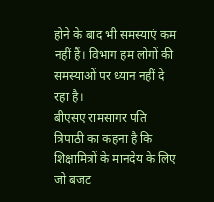होने के बाद भी समस्याएं कम नहीं हैं। विभाग हम लोगों की समस्याओं पर ध्यान नहीं दे रहा है।
बीएसए रामसागर पति त्रिपाठी का कहना है कि शिक्षामित्रों के मानदेय के लिए जो बजट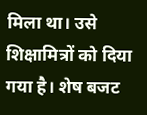मिला था। उसे शिक्षामित्रों को दिया गया है। शेष बजट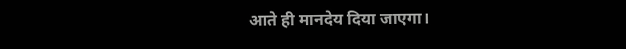आते ही मानदेय दिया जाएगा।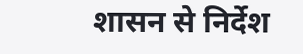शासन से निर्देश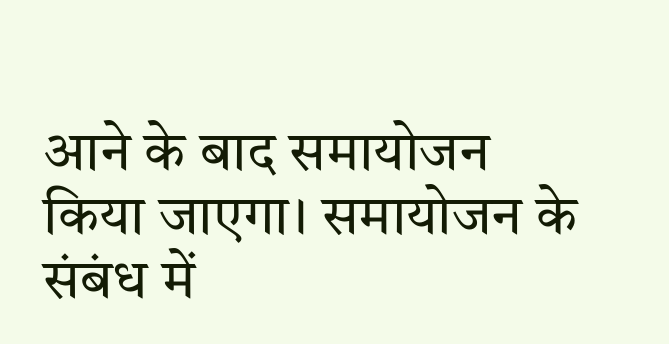आने के बाद समायोजन किया जाएगा। समायोजन के संबंध में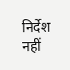निर्देश नहीं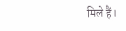मिले हैं।